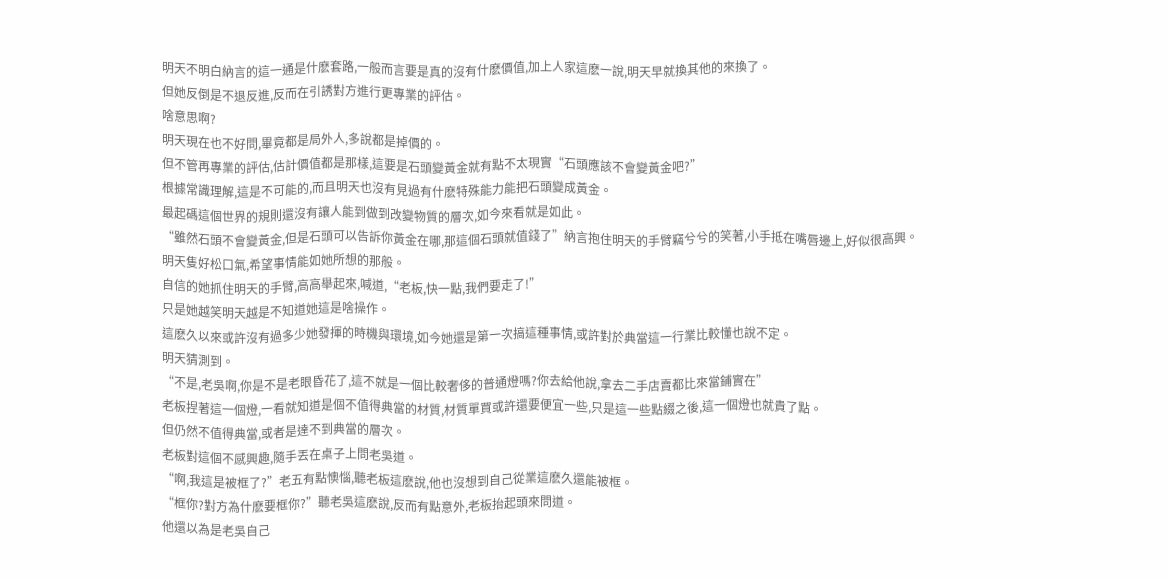明天不明白納言的這一通是什麽套路,一般而言要是真的沒有什麽價值,加上人家這麽一說,明天早就換其他的來換了。
但她反倒是不退反進,反而在引誘對方進行更專業的評估。
啥意思啊?
明天現在也不好問,畢竟都是局外人,多說都是掉價的。
但不管再專業的評估,估計價值都是那樣,這要是石頭變黃金就有點不太現實“石頭應該不會變黃金吧?”
根據常識理解,這是不可能的,而且明天也沒有見過有什麽特殊能力能把石頭變成黃金。
最起碼這個世界的規則還沒有讓人能到做到改變物質的層次,如今來看就是如此。
“雖然石頭不會變黃金,但是石頭可以告訴你黃金在哪,那這個石頭就值錢了”納言抱住明天的手臂竊兮兮的笑著,小手抵在嘴唇邊上,好似很高興。
明天隻好松口氣,希望事情能如她所想的那般。
自信的她抓住明天的手臂,高高舉起來,喊道,“老板,快一點,我們要走了!”
只是她越笑明天越是不知道她這是啥操作。
這麽久以來或許沒有過多少她發揮的時機與環境,如今她還是第一次搞這種事情,或許對於典當這一行業比較懂也說不定。
明天猜測到。
“不是,老吳啊,你是不是老眼昏花了,這不就是一個比較奢侈的普通燈嗎?你去給他說,拿去二手店賣都比來當鋪實在”
老板捏著這一個燈,一看就知道是個不值得典當的材質,材質單買或許還要便宜一些,只是這一些點綴之後,這一個燈也就貴了點。
但仍然不值得典當,或者是達不到典當的層次。
老板對這個不感興趣,隨手丟在桌子上問老吳道。
“啊,我這是被框了?”老五有點懊惱,聽老板這麽說,他也沒想到自己從業這麽久還能被框。
“框你?對方為什麽要框你?”聽老吳這麽說,反而有點意外,老板抬起頭來問道。
他還以為是老吳自己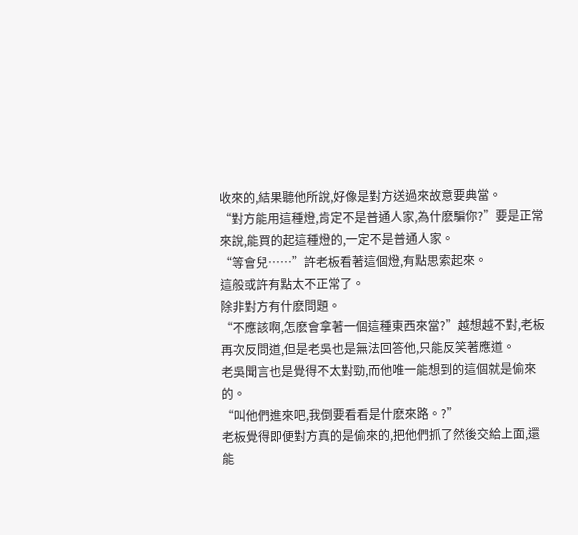收來的,結果聽他所說,好像是對方送過來故意要典當。
“對方能用這種燈,肯定不是普通人家,為什麽騙你?”要是正常來說,能買的起這種燈的,一定不是普通人家。
“等會兒……”許老板看著這個燈,有點思索起來。
這般或許有點太不正常了。
除非對方有什麽問題。
“不應該啊,怎麽會拿著一個這種東西來當?”越想越不對,老板再次反問道,但是老吳也是無法回答他,只能反笑著應道。
老吳聞言也是覺得不太對勁,而他唯一能想到的這個就是偷來的。
“叫他們進來吧,我倒要看看是什麽來路。?”
老板覺得即便對方真的是偷來的,把他們抓了然後交給上面,還能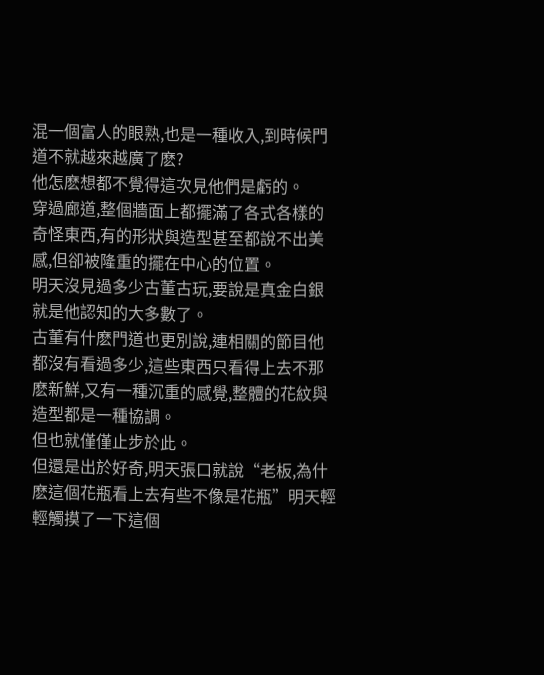混一個富人的眼熟,也是一種收入,到時候門道不就越來越廣了麽?
他怎麽想都不覺得這次見他們是虧的。
穿過廊道,整個牆面上都擺滿了各式各樣的奇怪東西,有的形狀與造型甚至都說不出美感,但卻被隆重的擺在中心的位置。
明天沒見過多少古董古玩,要說是真金白銀就是他認知的大多數了。
古董有什麽門道也更別說,連相關的節目他都沒有看過多少,這些東西只看得上去不那麽新鮮,又有一種沉重的感覺,整體的花紋與造型都是一種協調。
但也就僅僅止步於此。
但還是出於好奇,明天張口就說“老板,為什麽這個花瓶看上去有些不像是花瓶”明天輕輕觸摸了一下這個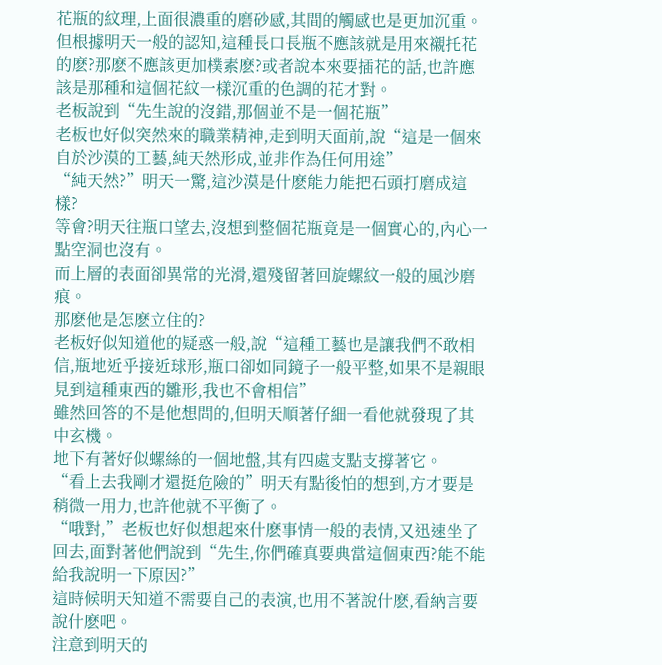花瓶的紋理,上面很濃重的磨砂感,其間的觸感也是更加沉重。
但根據明天一般的認知,這種長口長瓶不應該就是用來襯托花的麽?那麽不應該更加樸素麽?或者說本來要插花的話,也許應該是那種和這個花紋一樣沉重的色調的花才對。
老板說到“先生說的沒錯,那個並不是一個花瓶”
老板也好似突然來的職業精神,走到明天面前,說“這是一個來自於沙漠的工藝,純天然形成,並非作為任何用途”
“純天然?”明天一驚,這沙漠是什麽能力能把石頭打磨成這樣?
等會?明天往瓶口望去,沒想到整個花瓶竟是一個實心的,內心一點空洞也沒有。
而上層的表面卻異常的光滑,還殘留著回旋螺紋一般的風沙磨痕。
那麽他是怎麽立住的?
老板好似知道他的疑惑一般,說“這種工藝也是讓我們不敢相信,瓶地近乎接近球形,瓶口卻如同鏡子一般平整,如果不是親眼見到這種東西的雛形,我也不會相信”
雖然回答的不是他想問的,但明天順著仔細一看他就發現了其中玄機。
地下有著好似螺絲的一個地盤,其有四處支點支撐著它。
“看上去我剛才還挺危險的”明天有點後怕的想到,方才要是稍微一用力,也許他就不平衡了。
“哦對,”老板也好似想起來什麽事情一般的表情,又迅速坐了回去,面對著他們說到“先生,你們確真要典當這個東西?能不能給我說明一下原因?”
這時候明天知道不需要自己的表演,也用不著說什麽,看納言要說什麽吧。
注意到明天的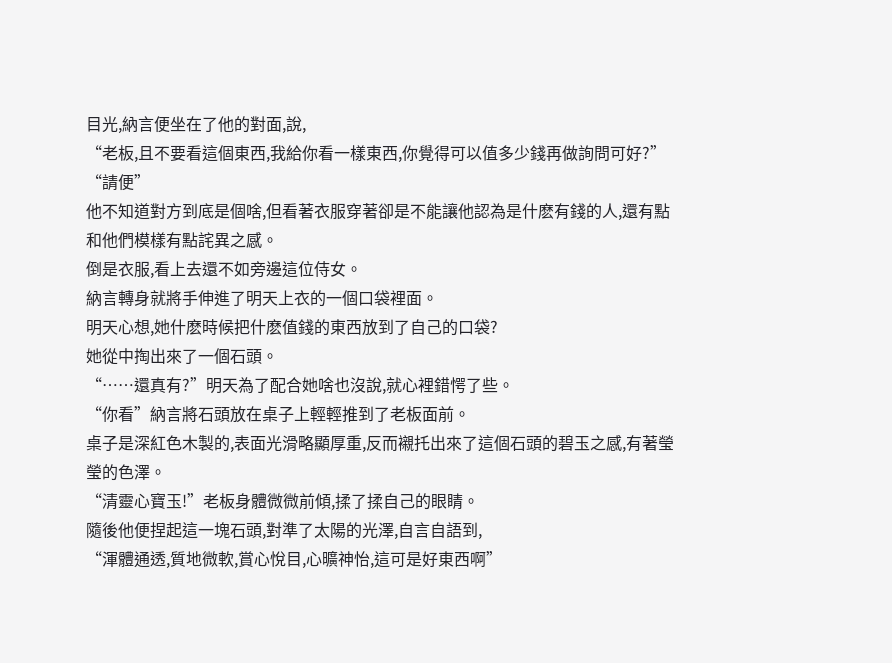目光,納言便坐在了他的對面,說,
“老板,且不要看這個東西,我給你看一樣東西,你覺得可以值多少錢再做詢問可好?”
“請便”
他不知道對方到底是個啥,但看著衣服穿著卻是不能讓他認為是什麽有錢的人,還有點和他們模樣有點詫異之感。
倒是衣服,看上去還不如旁邊這位侍女。
納言轉身就將手伸進了明天上衣的一個口袋裡面。
明天心想,她什麽時候把什麽值錢的東西放到了自己的口袋?
她從中掏出來了一個石頭。
“……還真有?”明天為了配合她啥也沒說,就心裡錯愕了些。
“你看”納言將石頭放在桌子上輕輕推到了老板面前。
桌子是深紅色木製的,表面光滑略顯厚重,反而襯托出來了這個石頭的碧玉之感,有著瑩瑩的色澤。
“清靈心寶玉!”老板身體微微前傾,揉了揉自己的眼睛。
隨後他便捏起這一塊石頭,對準了太陽的光澤,自言自語到,
“渾體通透,質地微軟,賞心悅目,心曠神怡,這可是好東西啊”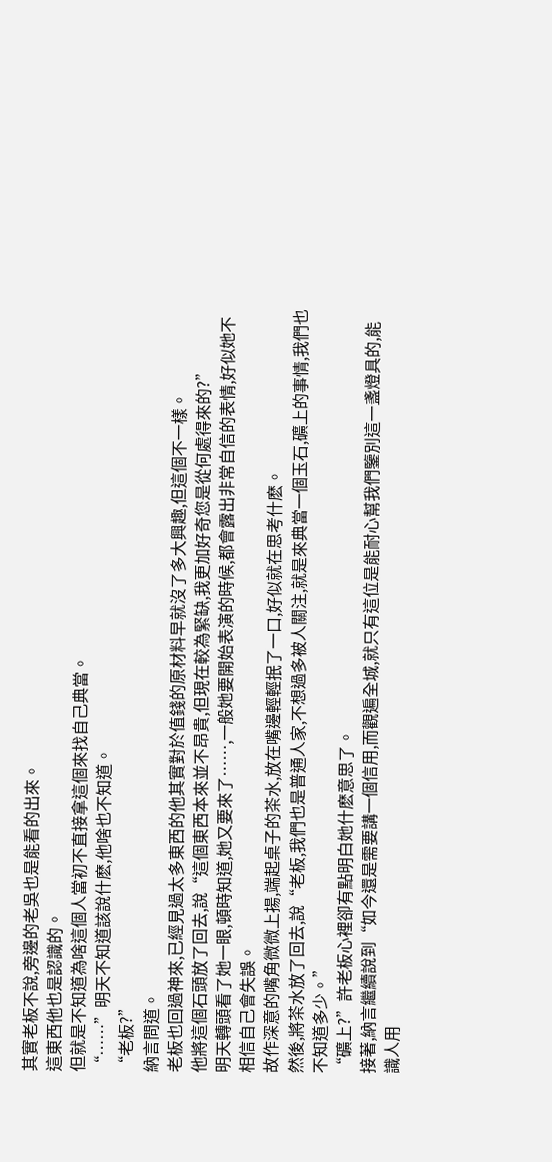其實老板不說,旁邊的老吳也是能看的出來。
這東西他也是認識的。
但就是不知道為啥這個人當初不直接拿這個來找自己典當。
“……”明天不知道該說什麽,他啥也不知道。
“老板?”
納言問道。
老板也回過神來,已經見過太多東西的他其實對於值錢的原材料早就沒了多大興趣,但這個不一樣。
他將這個石頭放了回去,說“這個東西本來並不昂貴,但現在較為緊缺,我更加好奇您是從何處得來的?”
明天轉頭看了她一眼,頓時知道,她又要來了……,一般她要開始表演的時候,都會露出非常自信的表情,好似她不相信自己會失誤。
故作深意的嘴角微微上揚,端起桌子的茶水,放在嘴邊輕輕抿了一口,好似就在思考什麽。
然後,將茶水放了回去,說“老板,我們也是普通人家,不想過多被人關注,就是來典當一個玉石,礦上的事情,我們也不知道多少。”
“礦上?”許老板心裡卻有點明白她什麽意思了。
接著,納言繼續說到“如今還是需要講一個信用,而觀遍全城,就只有這位是能耐心幫我們鑒別這一盞燈具的,能識人用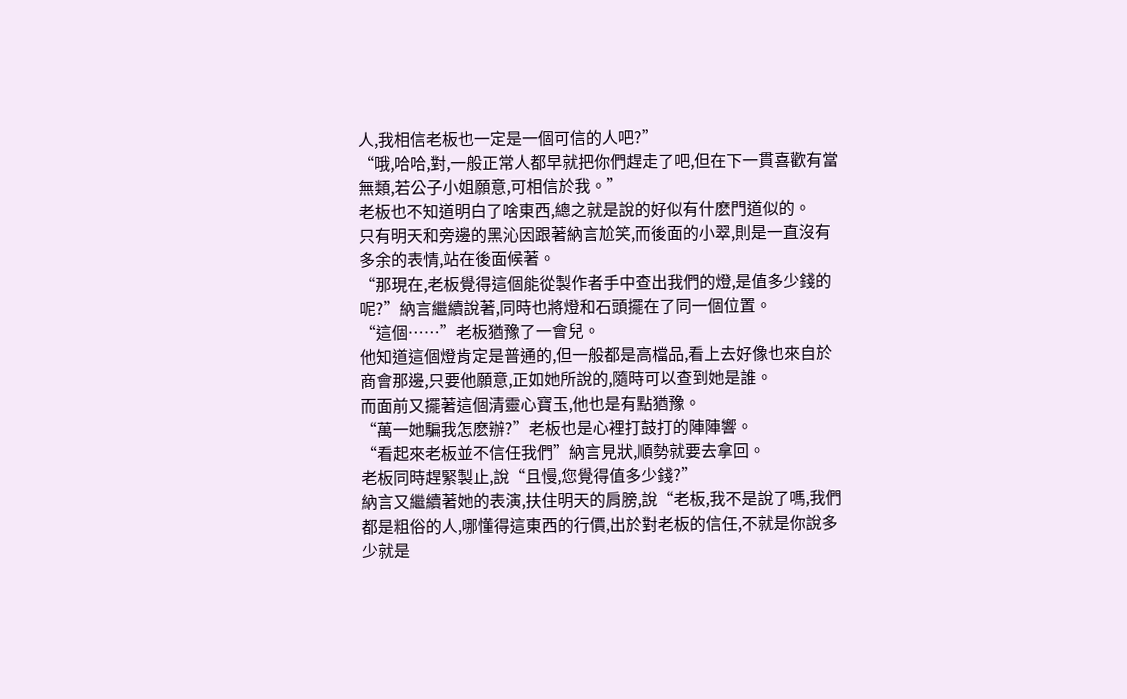人,我相信老板也一定是一個可信的人吧?”
“哦,哈哈,對,一般正常人都早就把你們趕走了吧,但在下一貫喜歡有當無類,若公子小姐願意,可相信於我。”
老板也不知道明白了啥東西,總之就是說的好似有什麽門道似的。
只有明天和旁邊的黑沁因跟著納言尬笑,而後面的小翠,則是一直沒有多余的表情,站在後面候著。
“那現在,老板覺得這個能從製作者手中查出我們的燈,是值多少錢的呢?”納言繼續說著,同時也將燈和石頭擺在了同一個位置。
“這個……”老板猶豫了一會兒。
他知道這個燈肯定是普通的,但一般都是高檔品,看上去好像也來自於商會那邊,只要他願意,正如她所說的,隨時可以查到她是誰。
而面前又擺著這個清靈心寶玉,他也是有點猶豫。
“萬一她騙我怎麽辦?”老板也是心裡打鼓打的陣陣響。
“看起來老板並不信任我們”納言見狀,順勢就要去拿回。
老板同時趕緊製止,說“且慢,您覺得值多少錢?”
納言又繼續著她的表演,扶住明天的肩膀,說“老板,我不是說了嗎,我們都是粗俗的人,哪懂得這東西的行價,出於對老板的信任,不就是你說多少就是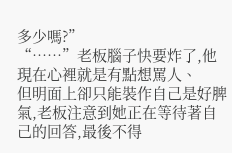多少嗎?”
“……”老板腦子快要炸了,他現在心裡就是有點想罵人、
但明面上卻只能裝作自己是好脾氣,老板注意到她正在等待著自己的回答,最後不得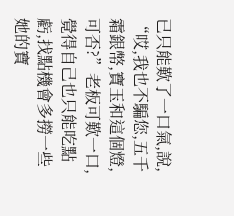已只能歎了一口氣,說,
“哎,我也不騙您,五千霜銀幣,寶玉和這個燈,可否?”老板可歎一口,覺得自己也只能吃點虧,找點機會多撈一些她的寶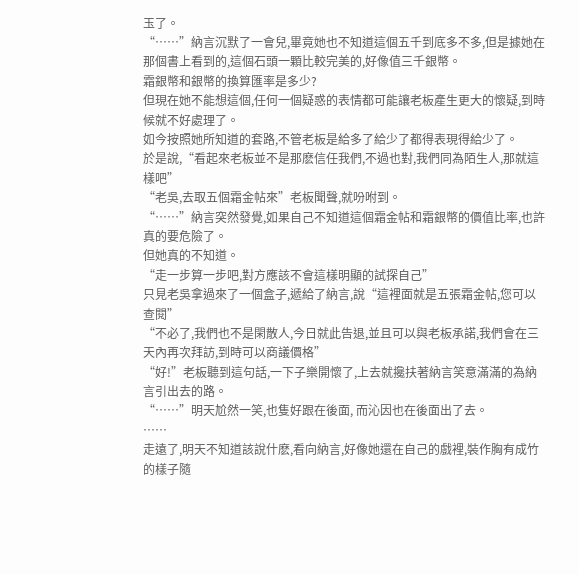玉了。
“……”納言沉默了一會兒,畢竟她也不知道這個五千到底多不多,但是據她在那個書上看到的,這個石頭一顆比較完美的,好像值三千銀幣。
霜銀幣和銀幣的換算匯率是多少?
但現在她不能想這個,任何一個疑惑的表情都可能讓老板產生更大的懷疑,到時候就不好處理了。
如今按照她所知道的套路,不管老板是給多了給少了都得表現得給少了。
於是說,“看起來老板並不是那麽信任我們,不過也對,我們同為陌生人,那就這樣吧”
“老吳,去取五個霜金帖來”老板聞聲,就吩咐到。
“……”納言突然發覺,如果自己不知道這個霜金帖和霜銀幣的價值比率,也許真的要危險了。
但她真的不知道。
“走一步算一步吧,對方應該不會這樣明顯的試探自己”
只見老吳拿過來了一個盒子,遞給了納言,說“這裡面就是五張霜金帖,您可以查閱”
“不必了,我們也不是閑散人,今日就此告退,並且可以與老板承諾,我們會在三天內再次拜訪,到時可以商議價格”
“好!”老板聽到這句話,一下子樂開懷了,上去就攙扶著納言笑意滿滿的為納言引出去的路。
“……”明天尬然一笑,也隻好跟在後面, 而沁因也在後面出了去。
……
走遠了,明天不知道該說什麽,看向納言,好像她還在自己的戲裡,裝作胸有成竹的樣子隨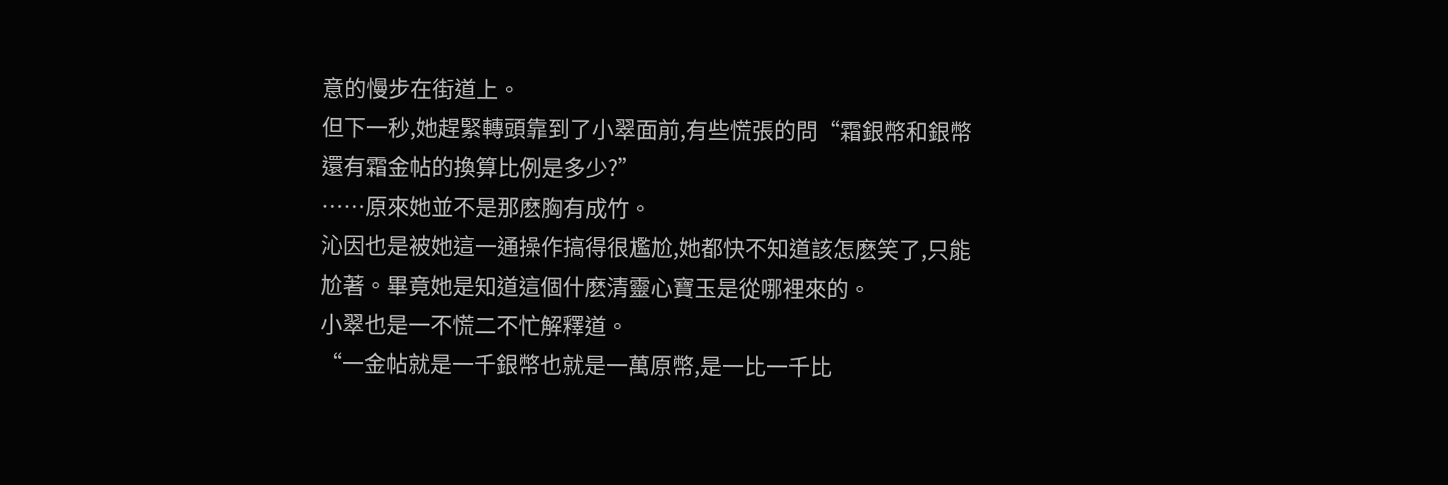意的慢步在街道上。
但下一秒,她趕緊轉頭靠到了小翠面前,有些慌張的問“霜銀幣和銀幣還有霜金帖的換算比例是多少?”
……原來她並不是那麽胸有成竹。
沁因也是被她這一通操作搞得很尷尬,她都快不知道該怎麽笑了,只能尬著。畢竟她是知道這個什麽清靈心寶玉是從哪裡來的。
小翠也是一不慌二不忙解釋道。
“一金帖就是一千銀幣也就是一萬原幣,是一比一千比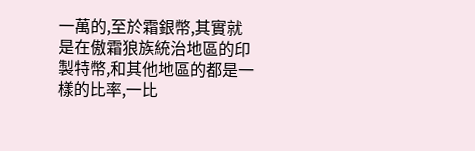一萬的,至於霜銀幣,其實就是在傲霜狼族統治地區的印製特幣,和其他地區的都是一樣的比率,一比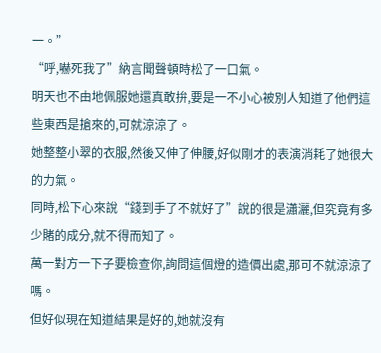一。”
“呼,嚇死我了”納言聞聲頓時松了一口氣。
明天也不由地佩服她還真敢拚,要是一不小心被別人知道了他們這些東西是搶來的,可就涼涼了。
她整整小翠的衣服,然後又伸了伸腰,好似剛才的表演消耗了她很大的力氣。
同時,松下心來說“錢到手了不就好了”說的很是瀟灑,但究竟有多少賭的成分,就不得而知了。
萬一對方一下子要檢查你,詢問這個燈的造價出處,那可不就涼涼了嗎。
但好似現在知道結果是好的,她就沒有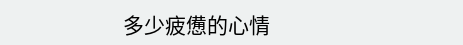多少疲憊的心情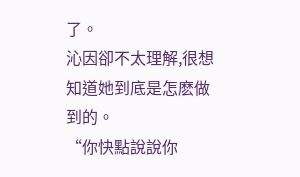了。
沁因卻不太理解,很想知道她到底是怎麽做到的。
“你快點說說你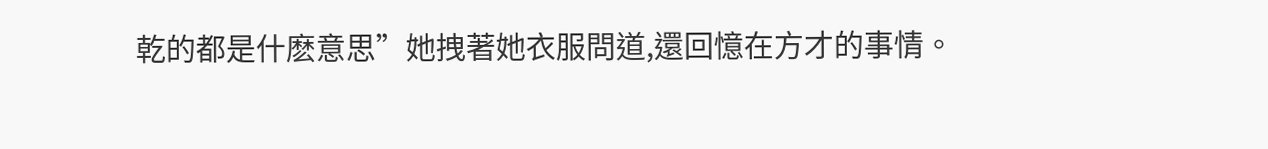乾的都是什麽意思”她拽著她衣服問道,還回憶在方才的事情。